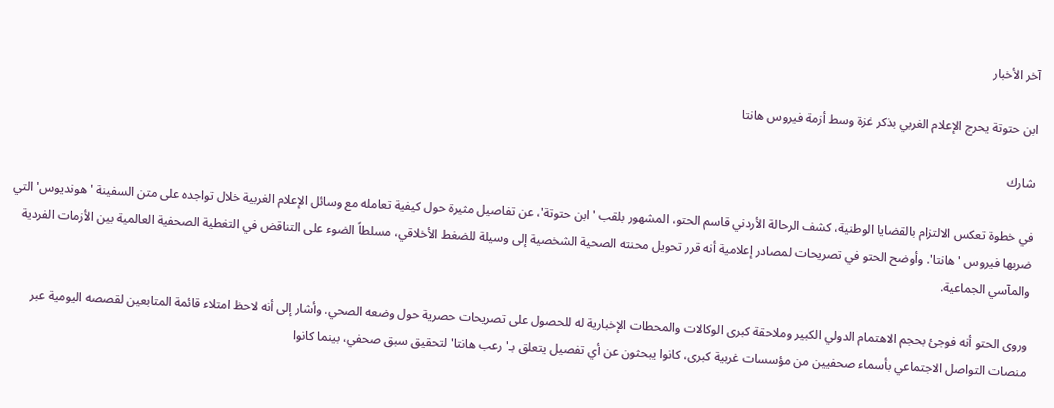آخر الأخبار

ابن حتوتة يحرج الإعلام الغربي بذكر غزة وسط أزمة فيروس هانتا

شارك

في خطوة تعكس الالتزام بالقضايا الوطنية، كشف الرحالة الأردني قاسم الحتو، المشهور بلقب 'ابن حتوتة'، عن تفاصيل مثيرة حول كيفية تعامله مع وسائل الإعلام الغربية خلال تواجده على متن السفينة 'هونديوس' التي ضربها فيروس 'هانتا'. وأوضح الحتو في تصريحات لمصادر إعلامية أنه قرر تحويل محنته الصحية الشخصية إلى وسيلة للضغط الأخلاقي، مسلطاً الضوء على التناقض في التغطية الصحفية العالمية بين الأزمات الفردية والمآسي الجماعية.

وروى الحتو أنه فوجئ بحجم الاهتمام الدولي الكبير وملاحقة كبرى الوكالات والمحطات الإخبارية له للحصول على تصريحات حصرية حول وضعه الصحي. وأشار إلى أنه لاحظ امتلاء قائمة المتابعين لقصصه اليومية عبر منصات التواصل الاجتماعي بأسماء صحفيين من مؤسسات غربية كبرى، كانوا يبحثون عن أي تفصيل يتعلق بـ'رعب هانتا' لتحقيق سبق صحفي، بينما كانوا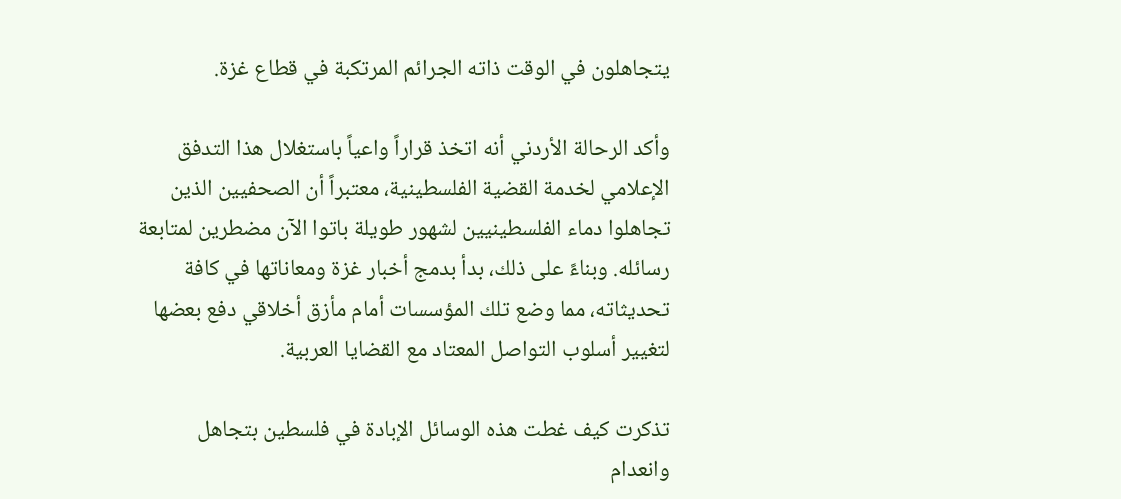يتجاهلون في الوقت ذاته الجرائم المرتكبة في قطاع غزة.

وأكد الرحالة الأردني أنه اتخذ قراراً واعياً باستغلال هذا التدفق الإعلامي لخدمة القضية الفلسطينية، معتبراً أن الصحفيين الذين تجاهلوا دماء الفلسطينيين لشهور طويلة باتوا الآن مضطرين لمتابعة رسائله. وبناءً على ذلك، بدأ بدمج أخبار غزة ومعاناتها في كافة تحديثاته، مما وضع تلك المؤسسات أمام مأزق أخلاقي دفع بعضها لتغيير أسلوب التواصل المعتاد مع القضايا العربية.

تذكرت كيف غطت هذه الوسائل الإبادة في فلسطين بتجاهل وانعدام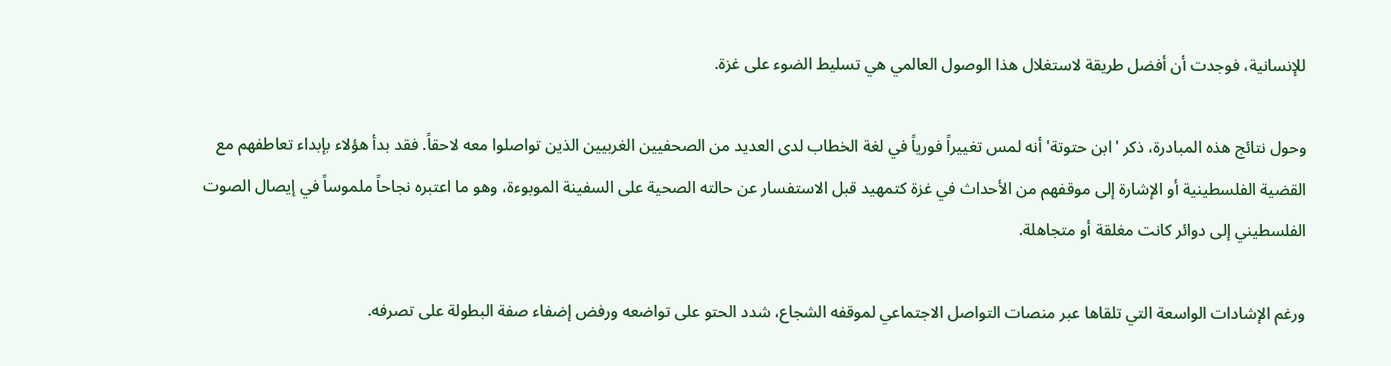للإنسانية، فوجدت أن أفضل طريقة لاستغلال هذا الوصول العالمي هي تسليط الضوء على غزة.

وحول نتائج هذه المبادرة، ذكر 'ابن حتوتة' أنه لمس تغييراً فورياً في لغة الخطاب لدى العديد من الصحفيين الغربيين الذين تواصلوا معه لاحقاً. فقد بدأ هؤلاء بإبداء تعاطفهم مع القضية الفلسطينية أو الإشارة إلى موقفهم من الأحداث في غزة كتمهيد قبل الاستفسار عن حالته الصحية على السفينة الموبوءة، وهو ما اعتبره نجاحاً ملموساً في إيصال الصوت الفلسطيني إلى دوائر كانت مغلقة أو متجاهلة.

ورغم الإشادات الواسعة التي تلقاها عبر منصات التواصل الاجتماعي لموقفه الشجاع، شدد الحتو على تواضعه ورفض إضفاء صفة البطولة على تصرفه.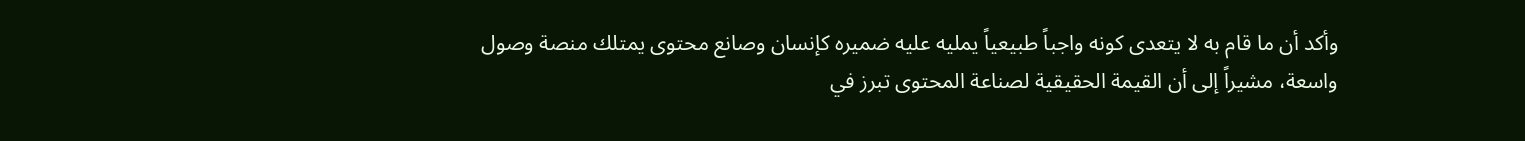وأكد أن ما قام به لا يتعدى كونه واجباً طبيعياً يمليه عليه ضميره كإنسان وصانع محتوى يمتلك منصة وصول واسعة، مشيراً إلى أن القيمة الحقيقية لصناعة المحتوى تبرز في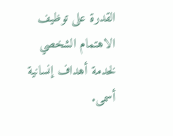القدرة على توظيف الاهتمام الشخصي لخدمة أهداف إنسانية أسمى.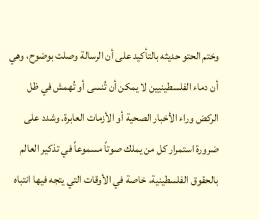وختم الحتو حديثه بالتأكيد على أن الرسالة وصلت بوضوح، وهي أن دماء الفلسطينيين لا يمكن أن تُنسى أو تُهمش في ظل الركض وراء الأخبار الصحية أو الأزمات العابرة. وشدد على ضرورة استمرار كل من يملك صوتاً مسموعاً في تذكير العالم بالحقوق الفلسطينية، خاصة في الأوقات التي يتجه فيها انتباه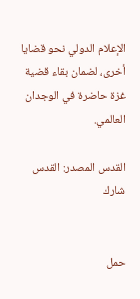الإعلام الدولي نحو قضايا أخرى، لضمان بقاء قضية غزة حاضرة في الوجدان العالمي.

القدس المصدر: القدس
شارك


حمل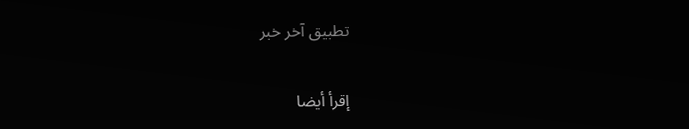تطبيق آخر خبر

إقرأ أيضا